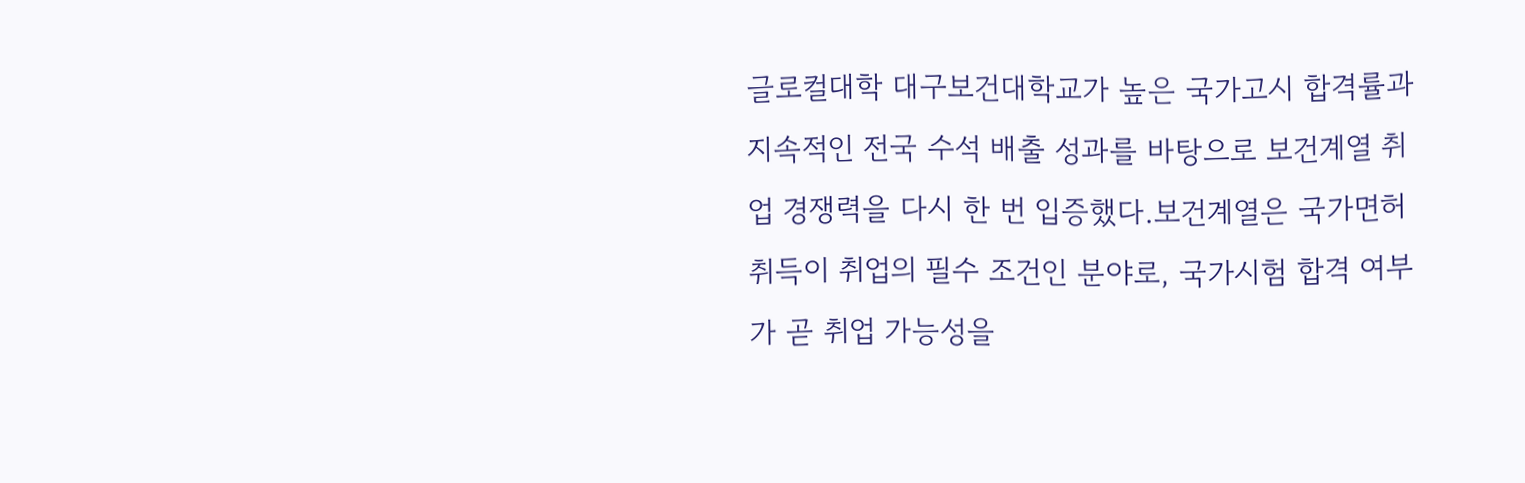글로컬대학 대구보건대학교가 높은 국가고시 합격률과 지속적인 전국 수석 배출 성과를 바탕으로 보건계열 취업 경쟁력을 다시 한 번 입증했다.보건계열은 국가면허 취득이 취업의 필수 조건인 분야로, 국가시험 합격 여부가 곧 취업 가능성을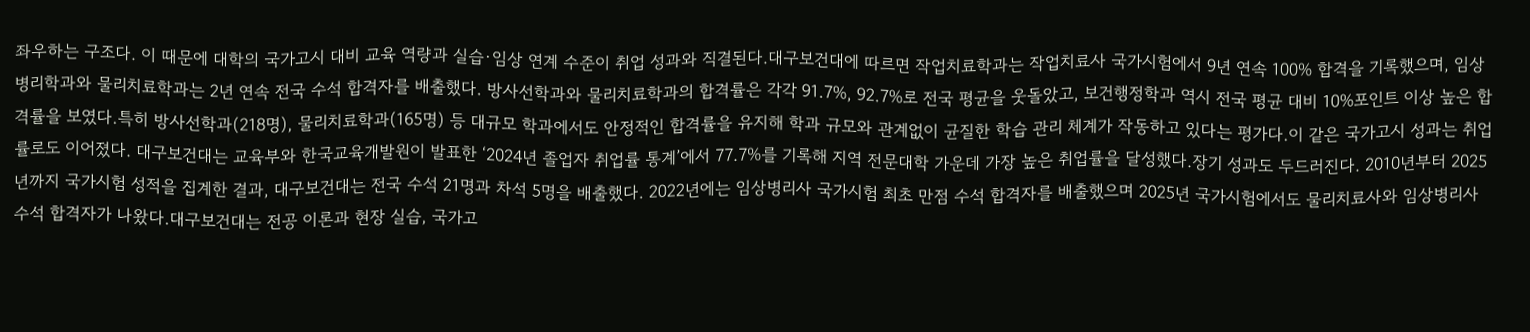좌우하는 구조다. 이 때문에 대학의 국가고시 대비 교육 역량과 실습·임상 연계 수준이 취업 성과와 직결된다.대구보건대에 따르면 작업치료학과는 작업치료사 국가시험에서 9년 연속 100% 합격을 기록했으며, 임상병리학과와 물리치료학과는 2년 연속 전국 수석 합격자를 배출했다. 방사선학과와 물리치료학과의 합격률은 각각 91.7%, 92.7%로 전국 평균을 웃돌았고, 보건행정학과 역시 전국 평균 대비 10%포인트 이상 높은 합격률을 보였다.특히 방사선학과(218명), 물리치료학과(165명) 등 대규모 학과에서도 안정적인 합격률을 유지해 학과 규모와 관계없이 균질한 학습 관리 체계가 작동하고 있다는 평가다.이 같은 국가고시 성과는 취업률로도 이어졌다. 대구보건대는 교육부와 한국교육개발원이 발표한 ‘2024년 졸업자 취업률 통계’에서 77.7%를 기록해 지역 전문대학 가운데 가장 높은 취업률을 달성했다.장기 성과도 두드러진다. 2010년부터 2025년까지 국가시험 성적을 집계한 결과, 대구보건대는 전국 수석 21명과 차석 5명을 배출했다. 2022년에는 임상병리사 국가시험 최초 만점 수석 합격자를 배출했으며 2025년 국가시험에서도 물리치료사와 임상병리사 수석 합격자가 나왔다.대구보건대는 전공 이론과 현장 실습, 국가고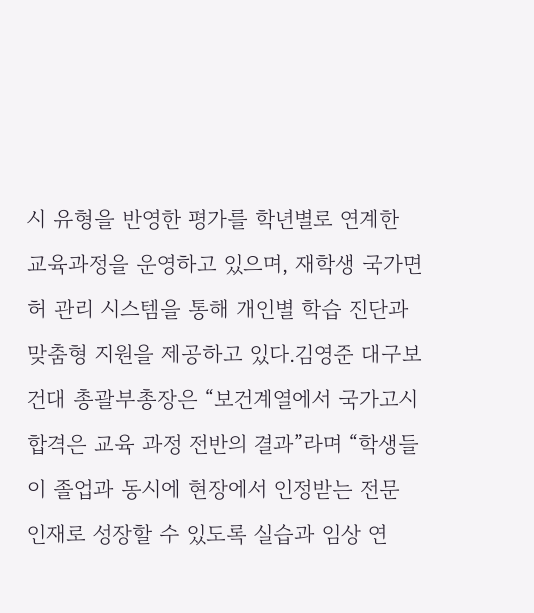시 유형을 반영한 평가를 학년별로 연계한 교육과정을 운영하고 있으며, 재학생 국가면허 관리 시스템을 통해 개인별 학습 진단과 맞춤형 지원을 제공하고 있다.김영준 대구보건대 총괄부총장은 “보건계열에서 국가고시 합격은 교육 과정 전반의 결과”라며 “학생들이 졸업과 동시에 현장에서 인정받는 전문 인재로 성장할 수 있도록 실습과 임상 연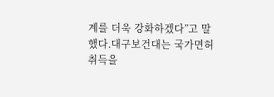계를 더욱 강화하겠다”고 말했다.대구보건대는 국가면허 취득을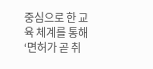중심으로 한 교육 체계를 통해 ‘면허가 곧 취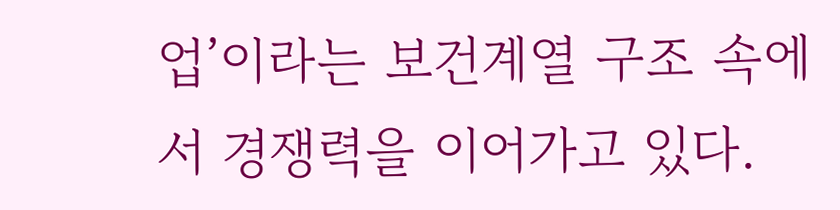업’이라는 보건계열 구조 속에서 경쟁력을 이어가고 있다.